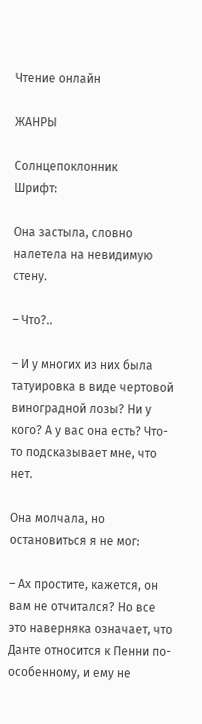Чтение онлайн

ЖАНРЫ

Солнцепоклонник
Шрифт:

Она застыла, словно налетела на невидимую стену.

– Что?..

– И у многих из них была татуировка в виде чертовой виноградной лозы? Ни у кого? А у вас она есть? Что-то подсказывает мне, что нет.

Она молчала, но остановиться я не мог:

– Ах простите, кажется, он вам не отчитался? Но все это наверняка означает, что Данте относится к Пенни по-особенному, и ему не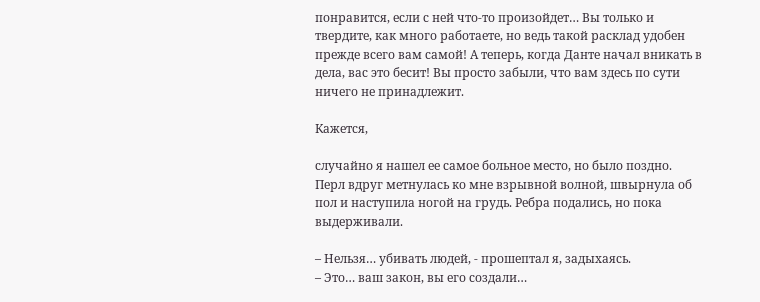понравится, если с ней что-то произойдет… Вы только и твердите, как много работаете, но ведь такой расклад удобен прежде всего вам самой! А теперь, когда Данте начал вникать в дела, вас это бесит! Вы просто забыли, что вам здесь по сути ничего не принадлежит.

Кажется,

случайно я нашел ее самое больное место, но было поздно. Перл вдруг метнулась ко мне взрывной волной, швырнула об пол и наступила ногой на грудь. Ребра подались, но пока выдерживали.

– Нельзя… убивать людей, - прошептал я, задыхаясь.
– Это… ваш закон, вы его создали…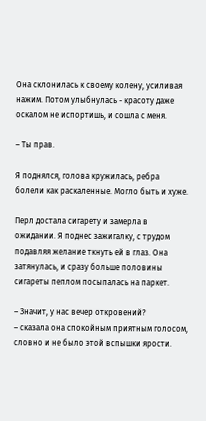Она склонилась к своему колену, усиливая нажим. Потом улыбнулась - красоту даже оскалом не испортишь, и сошла с меня.

– Ты прав.

Я поднялся, голова кружилась, ребра болели как раскаленные. Могло быть и хуже.

Перл достала сигарету и замерла в ожидании. Я поднес зажигалку, с трудом подавляя желание ткнуть ей в глаз. Она затянулась, и сразу больше половины сигареты пеплом посыпалась на паркет.

– Значит, у нас вечер откровений?
– сказала она спокойным приятным голосом, словно и не было этой вспышки ярости.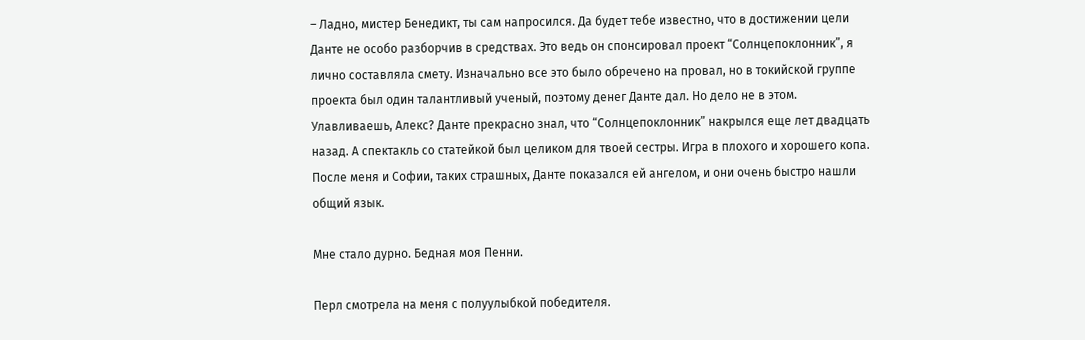– Ладно, мистер Бенедикт, ты сам напросился. Да будет тебе известно, что в достижении цели Данте не особо разборчив в средствах. Это ведь он спонсировал проект “Солнцепоклонник”, я лично составляла смету. Изначально все это было обречено на провал, но в токийской группе проекта был один талантливый ученый, поэтому денег Данте дал. Но дело не в этом. Улавливаешь, Алекс? Данте прекрасно знал, что “Солнцепоклонник” накрылся еще лет двадцать назад. А спектакль со статейкой был целиком для твоей сестры. Игра в плохого и хорошего копа. После меня и Софии, таких страшных, Данте показался ей ангелом, и они очень быстро нашли общий язык.

Мне стало дурно. Бедная моя Пенни.

Перл смотрела на меня с полуулыбкой победителя.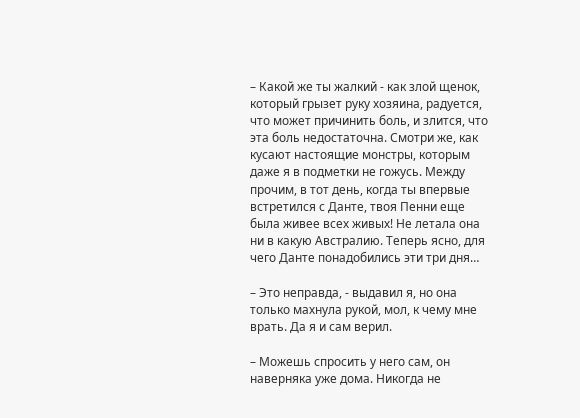– Какой же ты жалкий - как злой щенок, который грызет руку хозяина, радуется, что может причинить боль, и злится, что эта боль недостаточна. Смотри же, как кусают настоящие монстры, которым даже я в подметки не гожусь. Между прочим, в тот день, когда ты впервые встретился с Данте, твоя Пенни еще была живее всех живых! Не летала она ни в какую Австралию. Теперь ясно, для чего Данте понадобились эти три дня…

– Это неправда, - выдавил я, но она только махнула рукой, мол, к чему мне врать. Да я и сам верил.

– Можешь спросить у него сам, он наверняка уже дома. Никогда не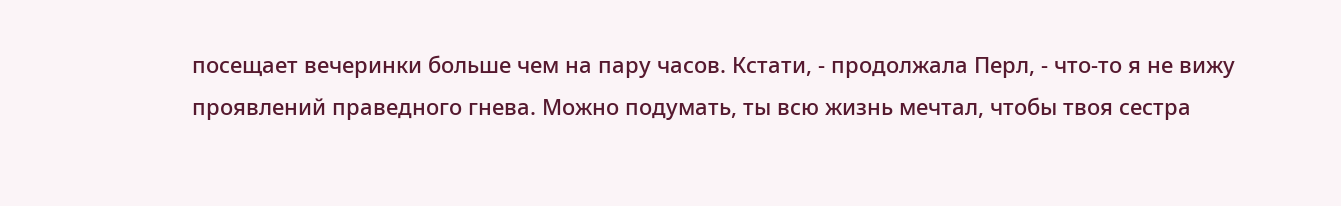посещает вечеринки больше чем на пару часов. Кстати, - продолжала Перл, - что-то я не вижу проявлений праведного гнева. Можно подумать, ты всю жизнь мечтал, чтобы твоя сестра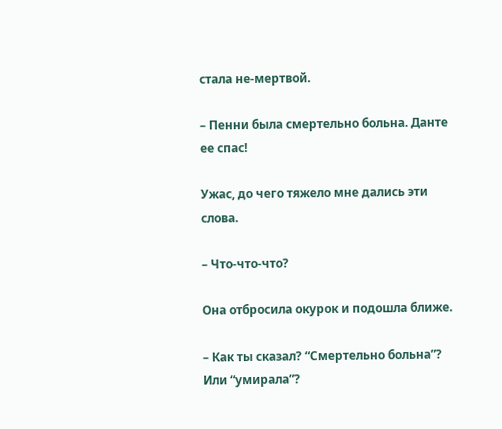стала не-мертвой.

– Пенни была смертельно больна. Данте ее спас!

Ужас, до чего тяжело мне дались эти слова.

– Что-что-что?

Она отбросила окурок и подошла ближе.

– Как ты сказал? “Смертельно больна”? Или “умирала”?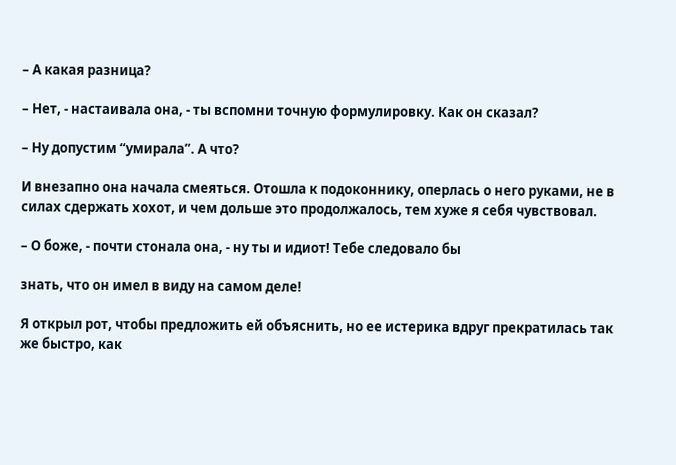– А какая разница?

– Нет, - настаивала она, - ты вспомни точную формулировку. Как он сказал?

– Ну допустим “умирала”. А что?

И внезапно она начала смеяться. Отошла к подоконнику, оперлась о него руками, не в силах сдержать хохот, и чем дольше это продолжалось, тем хуже я себя чувствовал.

– О боже, - почти стонала она, - ну ты и идиот! Тебе следовало бы

знать, что он имел в виду на самом деле!

Я открыл рот, чтобы предложить ей объяснить, но ее истерика вдруг прекратилась так же быстро, как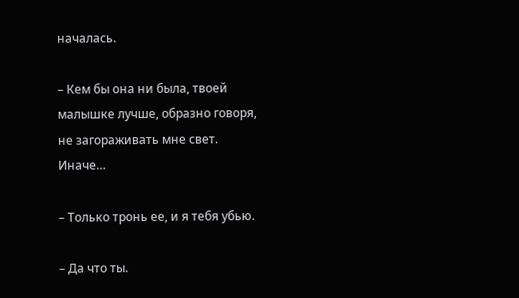началась.

– Кем бы она ни была, твоей малышке лучше, образно говоря, не загораживать мне свет. Иначе…

– Только тронь ее, и я тебя убью.

– Да что ты.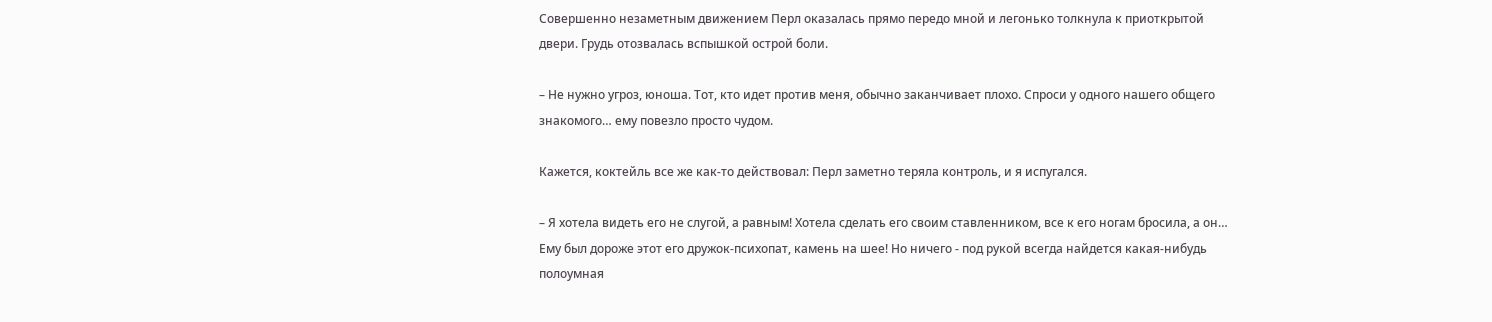Совершенно незаметным движением Перл оказалась прямо передо мной и легонько толкнула к приоткрытой двери. Грудь отозвалась вспышкой острой боли.

– Не нужно угроз, юноша. Тот, кто идет против меня, обычно заканчивает плохо. Спроси у одного нашего общего знакомого… ему повезло просто чудом.

Кажется, коктейль все же как-то действовал: Перл заметно теряла контроль, и я испугался.

– Я хотела видеть его не слугой, а равным! Хотела сделать его своим ставленником, все к его ногам бросила, а он… Ему был дороже этот его дружок-психопат, камень на шее! Но ничего - под рукой всегда найдется какая-нибудь полоумная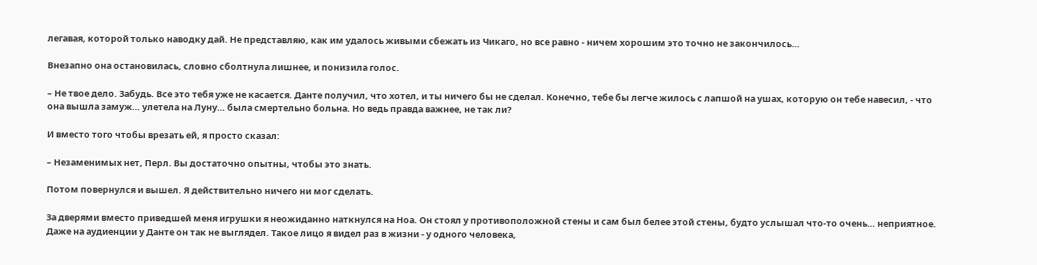легавая, которой только наводку дай. Не представляю, как им удалось живыми сбежать из Чикаго, но все равно - ничем хорошим это точно не закончилось…

Внезапно она остановилась, словно сболтнула лишнее, и понизила голос.

– Не твое дело. Забудь. Все это тебя уже не касается. Данте получил, что хотел, и ты ничего бы не сделал. Конечно, тебе бы легче жилось с лапшой на ушах, которую он тебе навесил, - что она вышла замуж… улетела на Луну… была смертельно больна. Но ведь правда важнее, не так ли?

И вместо того чтобы врезать ей, я просто сказал:

– Незаменимых нет, Перл. Вы достаточно опытны, чтобы это знать.

Потом повернулся и вышел. Я действительно ничего ни мог сделать.

За дверями вместо приведшей меня игрушки я неожиданно наткнулся на Ноа. Он стоял у противоположной стены и сам был белее этой стены, будто услышал что-то очень… неприятное. Даже на аудиенции у Данте он так не выглядел. Такое лицо я видел раз в жизни - у одного человека,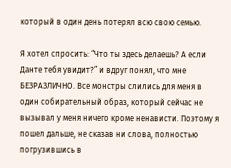который в один день потерял всю свою семью.

Я хотел спросить: “Что ты здесь делаешь? А если Данте тебя увидит?” и вдруг понял, что мне БЕЗРАЗЛИЧНО. Все монстры слились для меня в один собирательный образ, который сейчас не вызывал у меня ничего кроме ненависти. Поэтому я пошел дальше, не сказав ни слова, полностью погрузившись в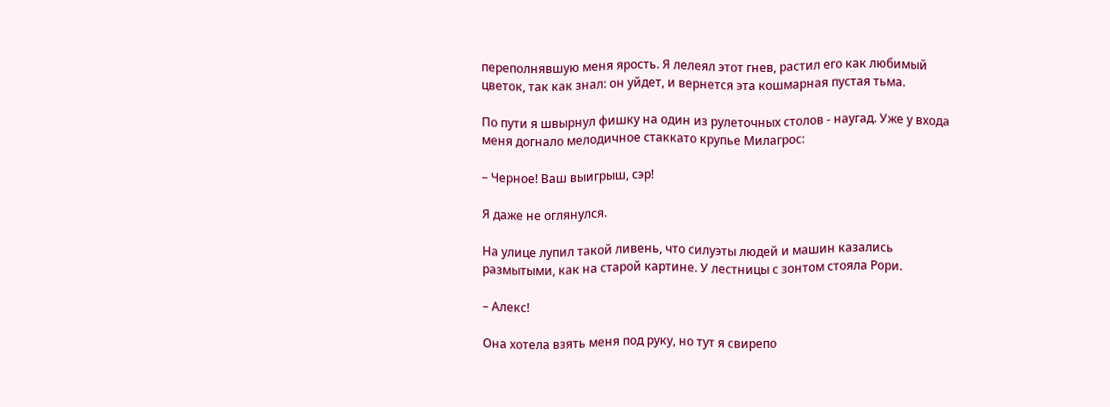переполнявшую меня ярость. Я лелеял этот гнев, растил его как любимый цветок, так как знал: он уйдет, и вернется эта кошмарная пустая тьма.

По пути я швырнул фишку на один из рулеточных столов - наугад. Уже у входа меня догнало мелодичное стаккато крупье Милагрос:

– Черное! Ваш выигрыш, сэр!

Я даже не оглянулся.

На улице лупил такой ливень, что силуэты людей и машин казались размытыми, как на старой картине. У лестницы с зонтом стояла Рори.

– Алекс!

Она хотела взять меня под руку, но тут я свирепо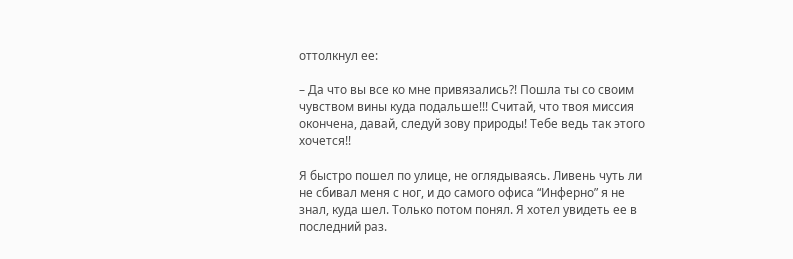оттолкнул ее:

– Да что вы все ко мне привязались?! Пошла ты со своим чувством вины куда подальше!!! Считай, что твоя миссия окончена, давай, следуй зову природы! Тебе ведь так этого хочется!!

Я быстро пошел по улице, не оглядываясь. Ливень чуть ли не сбивал меня с ног, и до самого офиса “Инферно” я не знал, куда шел. Только потом понял. Я хотел увидеть ее в последний раз.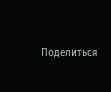Поделиться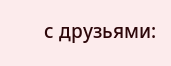с друзьями: